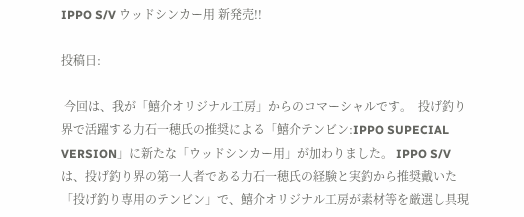IPPO S/V ウッドシンカー用 新発売!!

投稿日:

 今回は、我が「鱚介オリジナル工房」からのコマーシャルです。  投げ釣り界で活躍する力石一穂氏の推奨による「鱚介テンビン:IPPO SUPECIAL VERSION」に新たな「ウッドシンカー用」が加わりました。 IPPO S/Vは、投げ釣り界の第一人者である力石一穂氏の経験と実釣から推奨戴いた「投げ釣り専用のテンビン」で、鱚介オリジナル工房が素材等を厳選し具現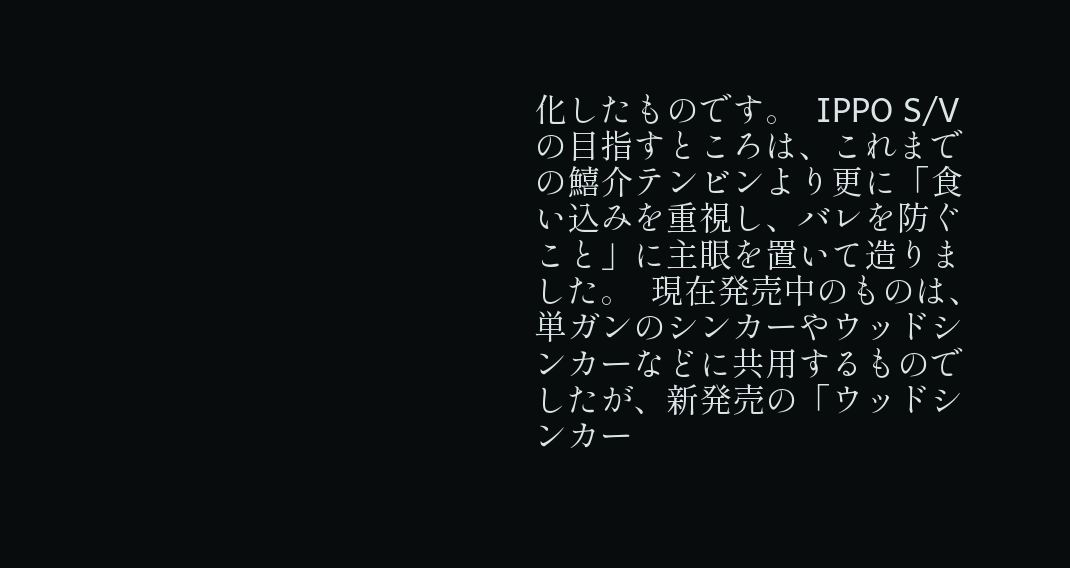化したものです。  IPPO S/V の目指すところは、これまでの鱚介テンビンより更に「食い込みを重視し、バレを防ぐこと」に主眼を置いて造りました。  現在発売中のものは、単ガンのシンカーやウッドシンカーなどに共用するものでしたが、新発売の「ウッドシンカー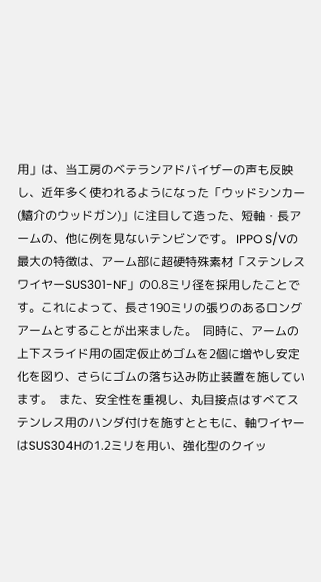用」は、当工房のベテランアドバイザーの声も反映し、近年多く使われるようになった「ウッドシンカー(鱚介のウッドガン)」に注目して造った、短軸・長アームの、他に例を見ないテンビンです。 IPPO S/Vの最大の特徴は、アーム部に超硬特殊素材「ステンレスワイヤーSUS301-NF」の0.8ミリ径を採用したことです。これによって、長さ190ミリの張りのあるロングアームとすることが出来ました。  同時に、アームの上下スライド用の固定仮止めゴムを2個に増やし安定化を図り、さらにゴムの落ち込み防止装置を施しています。  また、安全性を重視し、丸目接点はすべてステンレス用のハンダ付けを施すとともに、軸ワイヤーはSUS304Hの1.2ミリを用い、強化型のクイッ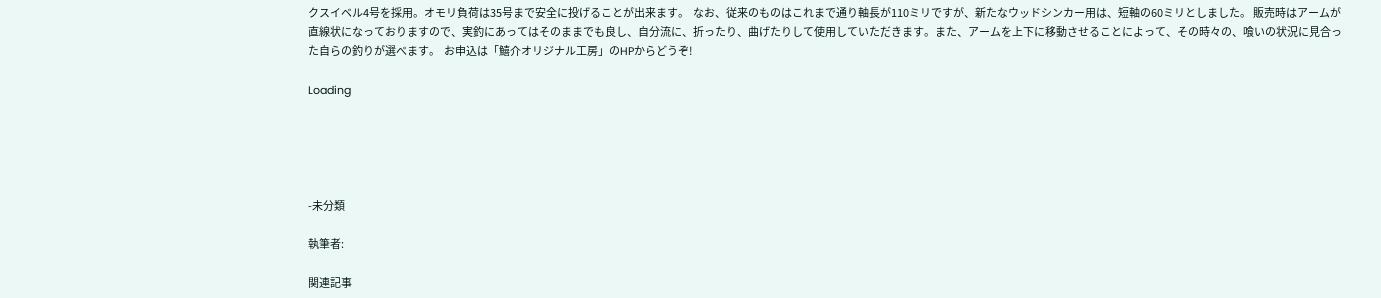クスイベル4号を採用。オモリ負荷は35号まで安全に投げることが出来ます。  なお、従来のものはこれまで通り軸長が110ミリですが、新たなウッドシンカー用は、短軸の60ミリとしました。 販売時はアームが直線状になっておりますので、実釣にあってはそのままでも良し、自分流に、折ったり、曲げたりして使用していただきます。また、アームを上下に移動させることによって、その時々の、喰いの状況に見合った自らの釣りが選べます。  お申込は「鱚介オリジナル工房」のHPからどうぞ!

Loading





-未分類

執筆者:

関連記事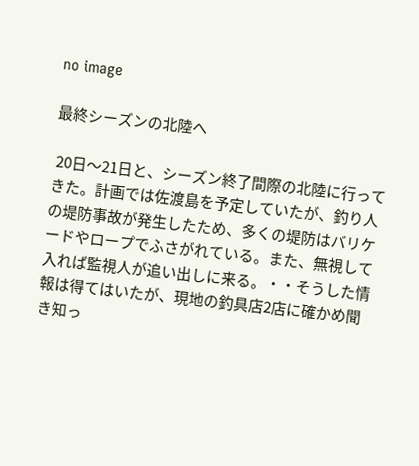no image

最終シーズンの北陸へ

 20日〜21日と、シーズン終了間際の北陸に行ってきた。計画では佐渡島を予定していたが、釣り人の堤防事故が発生したため、多くの堤防はバリケードやロープでふさがれている。また、無視して入れば監視人が追い出しに来る。・・そうした情報は得てはいたが、現地の釣具店2店に確かめ聞き知っ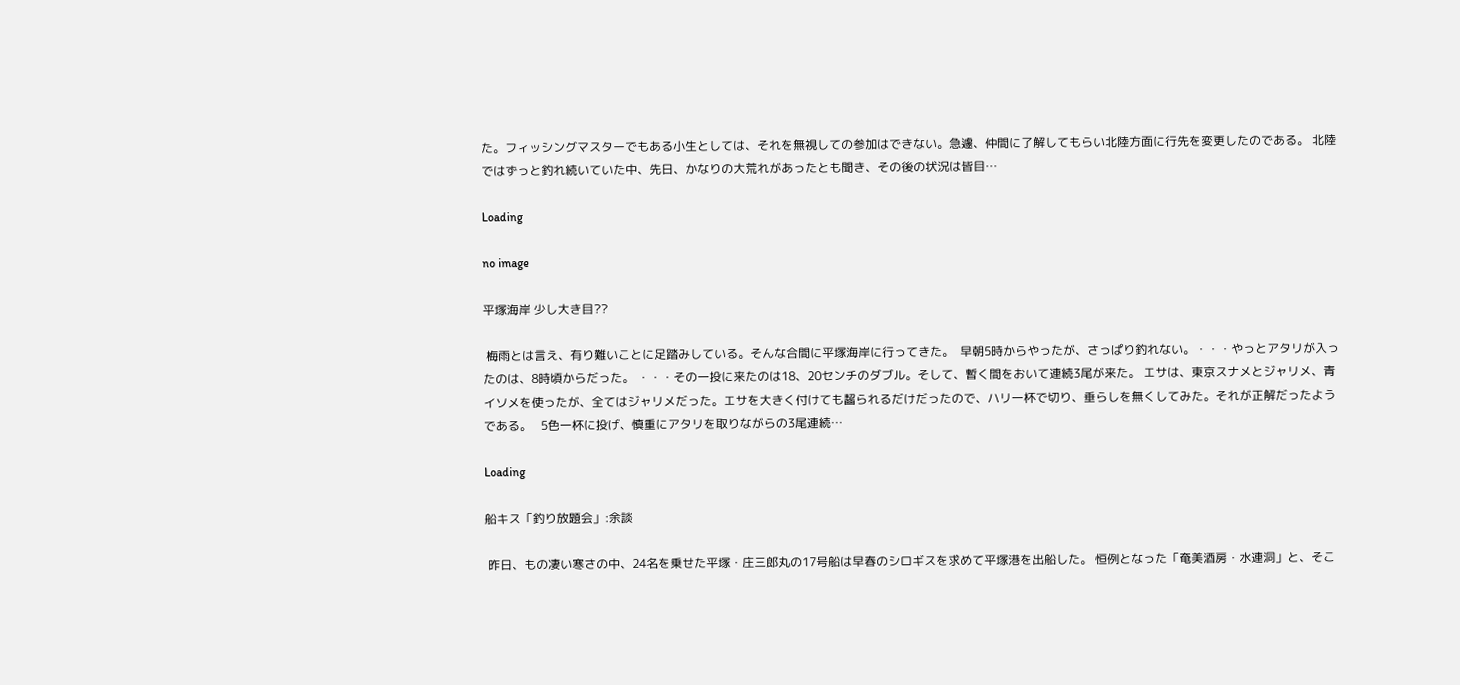た。フィッシングマスターでもある小生としては、それを無視しての参加はできない。急遽、仲間に了解してもらい北陸方面に行先を変更したのである。 北陸ではずっと釣れ続いていた中、先日、かなりの大荒れがあったとも聞き、その後の状況は皆目…

Loading

no image

平塚海岸 少し大き目??

 梅雨とは言え、有り難いことに足踏みしている。そんな合間に平塚海岸に行ってきた。  早朝5時からやったが、さっぱり釣れない。・・・やっとアタリが入ったのは、8時頃からだった。 ・・・その一投に来たのは18、20センチのダブル。そして、暫く間をおいて連続3尾が来た。 エサは、東京スナメとジャリメ、青イソメを使ったが、全てはジャリメだった。エサを大きく付けても齧られるだけだったので、ハリ一杯で切り、垂らしを無くしてみた。それが正解だったようである。   5色一杯に投げ、慎重にアタリを取りながらの3尾連続…

Loading

船キス「釣り放題会」:余談

 昨日、もの凄い寒さの中、24名を乗せた平塚・庄三郎丸の17号船は早春のシロギスを求めて平塚港を出船した。 恒例となった「奄美酒房・水連洞」と、そこ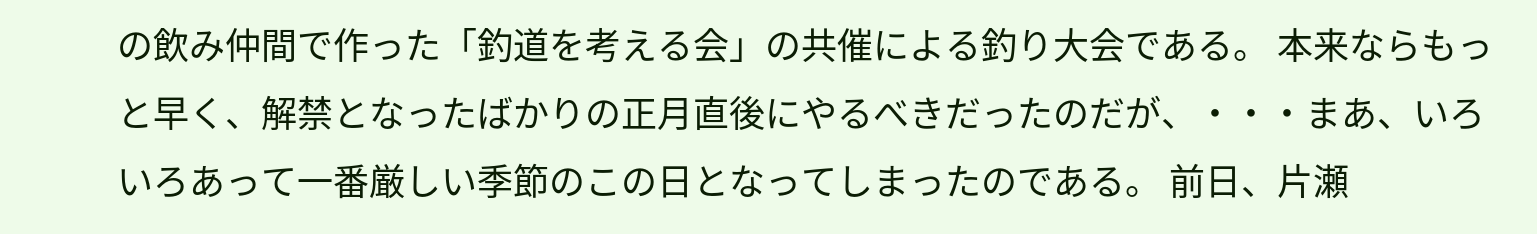の飲み仲間で作った「釣道を考える会」の共催による釣り大会である。 本来ならもっと早く、解禁となったばかりの正月直後にやるべきだったのだが、・・・まあ、いろいろあって一番厳しい季節のこの日となってしまったのである。 前日、片瀬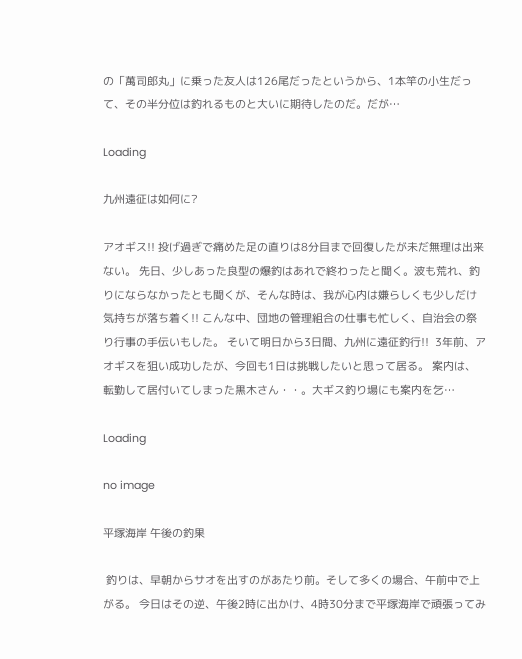の「萬司郎丸」に乗った友人は126尾だったというから、1本竿の小生だって、その半分位は釣れるものと大いに期待したのだ。だが…

Loading

九州遠征は如何に?

アオギス!! 投げ過ぎで痛めた足の直りは8分目まで回復したが未だ無理は出来ない。 先日、少しあった良型の爆釣はあれで終わったと聞く。波も荒れ、釣りにならなかったとも聞くが、そんな時は、我が心内は嫌らしくも少しだけ気持ちが落ち着く!! こんな中、団地の管理組合の仕事も忙しく、自治会の祭り行事の手伝いもした。 そいて明日から3日間、九州に遠征釣行!!  3年前、アオギスを狙い成功したが、今回も1日は挑戦したいと思って居る。 案内は、転勤して居付いてしまった黒木さん・・。大ギス釣り場にも案内を乞…

Loading

no image

平塚海岸 午後の釣果

 釣りは、早朝からサオを出すのがあたり前。そして多くの場合、午前中で上がる。 今日はその逆、午後2時に出かけ、4時30分まで平塚海岸で頑張ってみ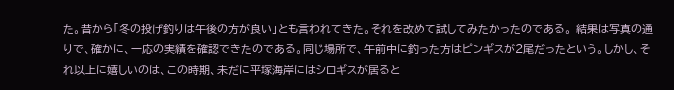た。昔から「冬の投げ釣りは午後の方が良い」とも言われてきた。それを改めて試してみたかったのである。 結果は写真の通りで、確かに、一応の実績を確認できたのである。同じ場所で、午前中に釣った方はピンギスが2尾だったという。しかし、それ以上に嬉しいのは、この時期、未だに平塚海岸にはシロギスが居ると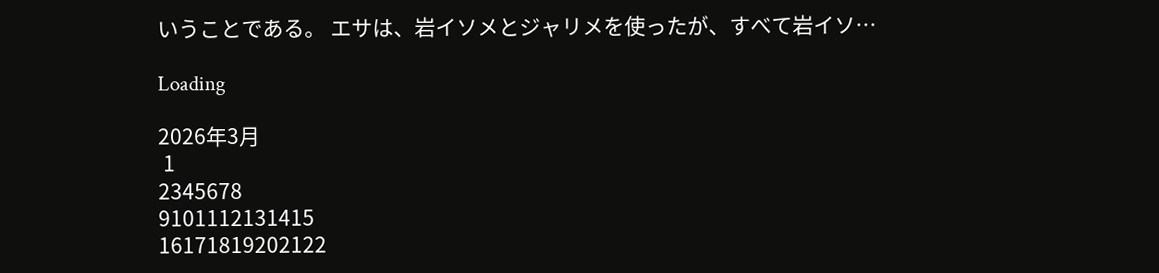いうことである。 エサは、岩イソメとジャリメを使ったが、すべて岩イソ…

Loading

2026年3月
 1
2345678
9101112131415
16171819202122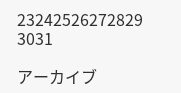23242526272829
3031

アーカイブ